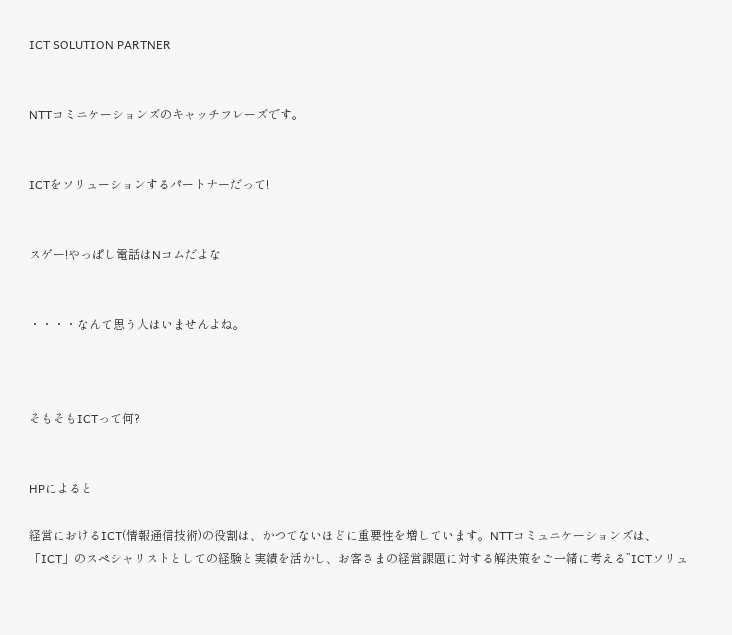ICT SOLUTION PARTNER


NTTコミニケーションズのキャッチフレーズです。


ICTをソリューションするパートナーだって!


スゲー!やっぱし電話はNコムだよな


・・・・なんて思う人はいませんよね。



そもそもICTって何?


HPによると

経営におけるICT(情報通信技術)の役割は、かつてないほどに重要性を増しています。NTTコミュニケーションズは、「ICT」のスペシャリストとしての経験と実績を活かし、お客さまの経営課題に対する解決策をご一緒に考える”ICTソリュ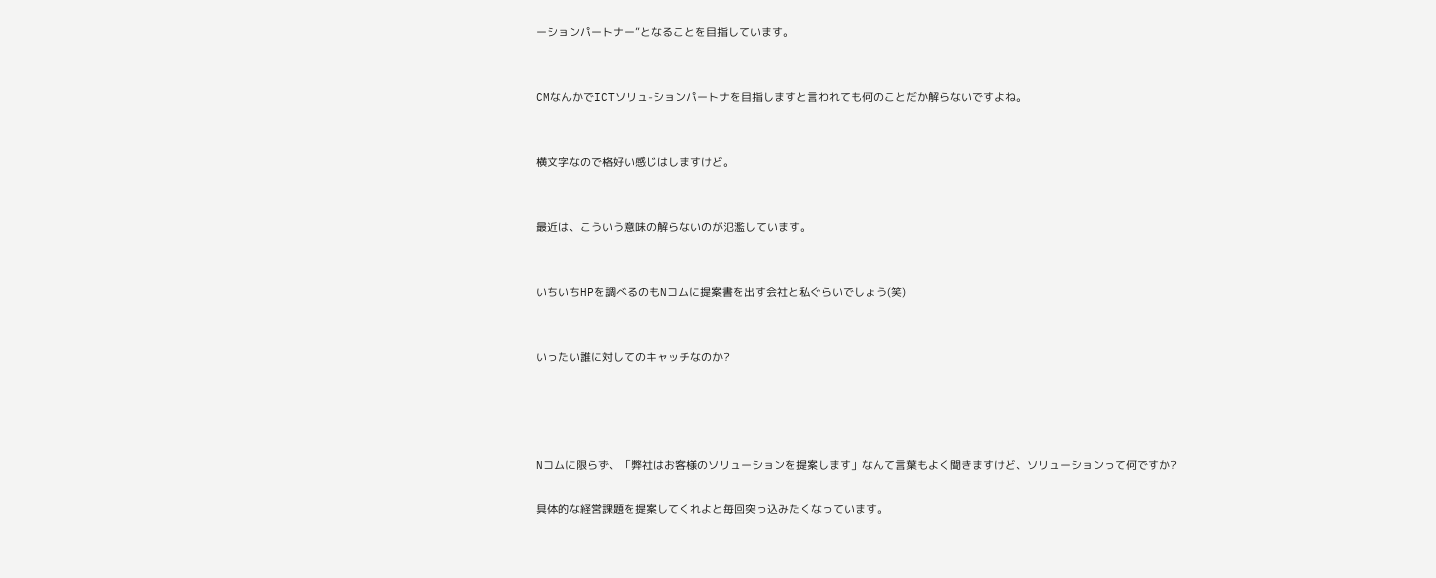ーションパートナー”となることを目指しています。


CMなんかでICTソリュ-ションパートナを目指しますと言われても何のことだか解らないですよね。


横文字なので格好い感じはしますけど。


最近は、こういう意味の解らないのが氾濫しています。


いちいちHPを調べるのもNコムに提案書を出す会社と私ぐらいでしょう(笑)


いったい誰に対してのキャッチなのか?




Nコムに限らず、「弊社はお客様のソリューションを提案します」なんて言葉もよく聞きますけど、ソリューションって何ですか?

具体的な経営課題を提案してくれよと毎回突っ込みたくなっています。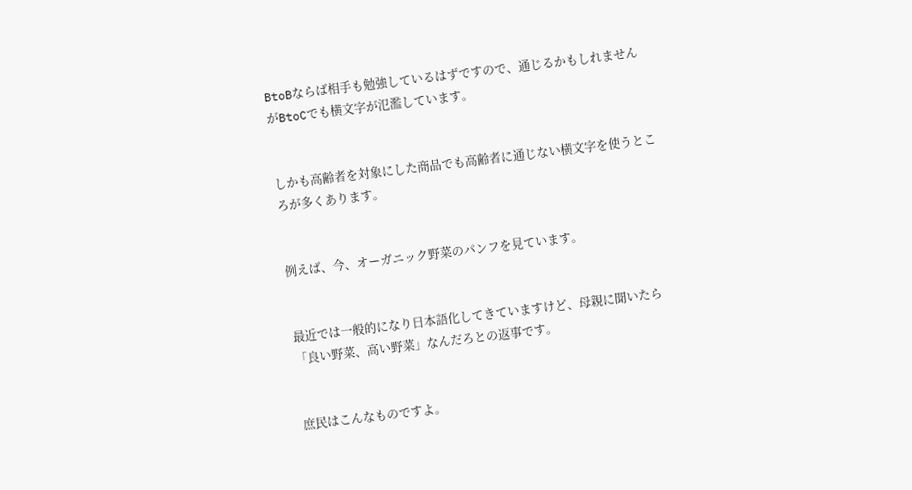BtoBならば相手も勉強しているはずですので、通じるかもしれませんがBtoCでも横文字が氾濫しています。


しかも高齢者を対象にした商品でも高齢者に通じない横文字を使うところが多くあります。


例えば、今、オーガニック野菜のパンフを見ています。


最近では一般的になり日本語化してきていますけど、母親に聞いたら「良い野菜、高い野菜」なんだろとの返事です。


庶民はこんなものですよ。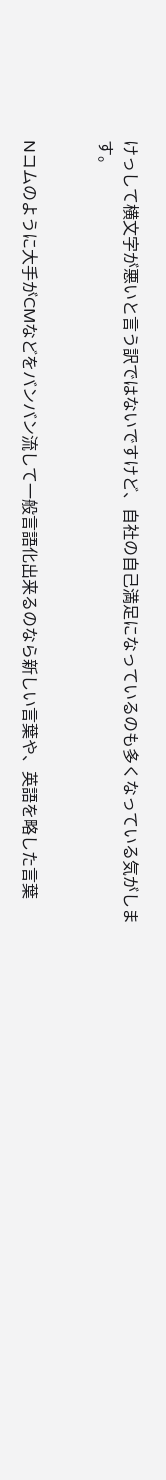けっして横文字が悪いと言う訳ではないですけど、自社の自己満足になっているのも多くなっている気がします。


Nコムのように大手がCMなどをバンバン流して一般言語化出来るのなら新しい言葉や、英語を略した言葉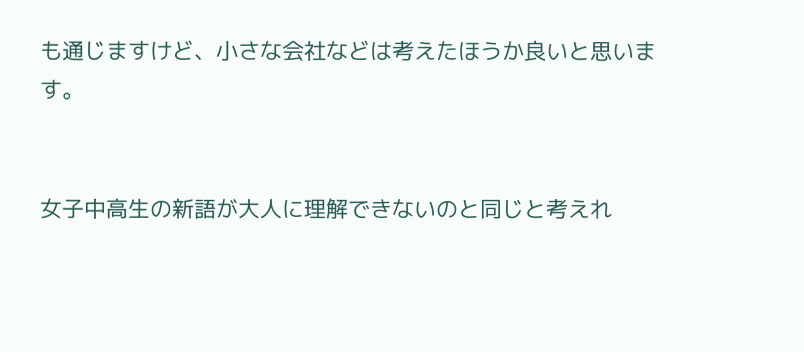も通じますけど、小さな会社などは考えたほうか良いと思います。


女子中高生の新語が大人に理解できないのと同じと考えれ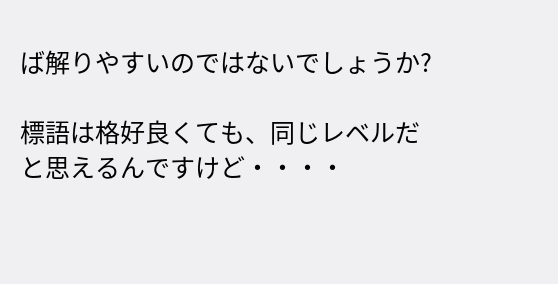ば解りやすいのではないでしょうか?

標語は格好良くても、同じレベルだと思えるんですけど・・・・